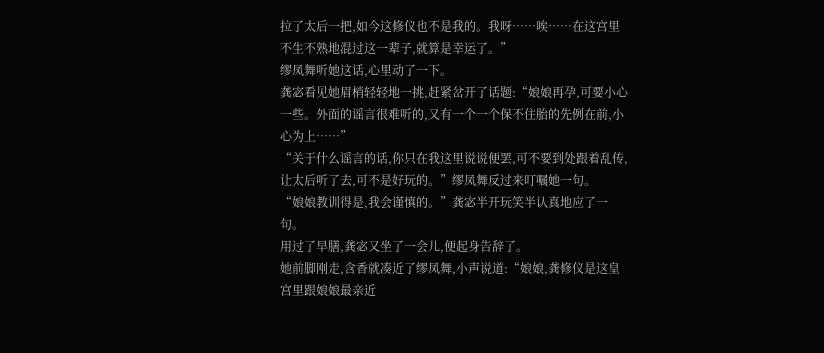拉了太后一把,如今这修仪也不是我的。我呀……唉……在这宫里不生不熟地混过这一辈子,就算是幸运了。”
缪凤舞听她这话,心里动了一下。
龚宓看见她眉梢轻轻地一挑,赶紧岔开了话题:“娘娘再孕,可要小心一些。外面的谣言很难听的,又有一个一个保不住胎的先例在前,小心为上……”
“关于什么谣言的话,你只在我这里说说便罢,可不要到处跟着乱传,让太后听了去,可不是好玩的。”缪凤舞反过来叮嘱她一句。
“娘娘教训得是,我会谨慎的。”龚宓半开玩笑半认真地应了一句。
用过了早膳,龚宓又坐了一会儿,便起身告辞了。
她前脚刚走,含香就凑近了缪凤舞,小声说道:“娘娘,龚修仪是这皇宫里跟娘娘最亲近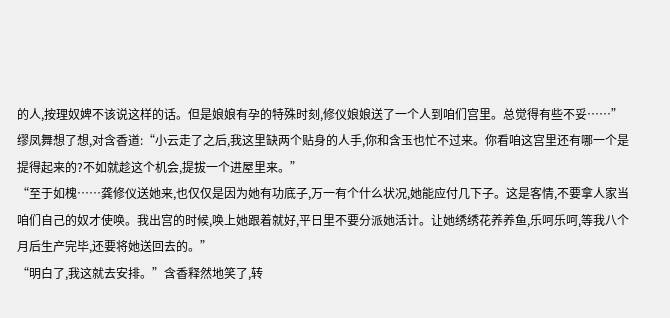的人,按理奴婢不该说这样的话。但是娘娘有孕的特殊时刻,修仪娘娘送了一个人到咱们宫里。总觉得有些不妥……”
缪凤舞想了想,对含香道:“小云走了之后,我这里缺两个贴身的人手,你和含玉也忙不过来。你看咱这宫里还有哪一个是提得起来的?不如就趁这个机会,提拔一个进屋里来。”
“至于如槐……龚修仪送她来,也仅仅是因为她有功底子,万一有个什么状况,她能应付几下子。这是客情,不要拿人家当咱们自己的奴才使唤。我出宫的时候,唤上她跟着就好,平日里不要分派她活计。让她绣绣花养养鱼,乐呵乐呵,等我八个月后生产完毕,还要将她送回去的。”
“明白了,我这就去安排。”含香释然地笑了,转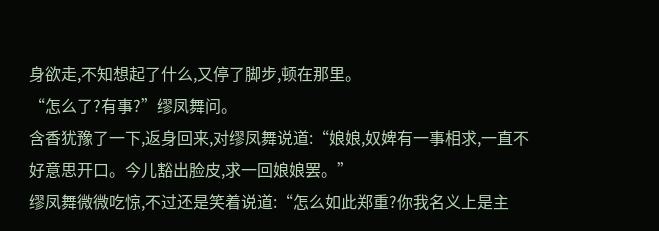身欲走,不知想起了什么,又停了脚步,顿在那里。
“怎么了?有事?”缪凤舞问。
含香犹豫了一下,返身回来,对缪凤舞说道:“娘娘,奴婢有一事相求,一直不好意思开口。今儿豁出脸皮,求一回娘娘罢。”
缪凤舞微微吃惊,不过还是笑着说道:“怎么如此郑重?你我名义上是主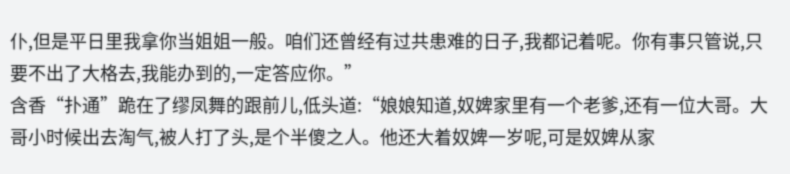仆,但是平日里我拿你当姐姐一般。咱们还曾经有过共患难的日子,我都记着呢。你有事只管说,只要不出了大格去,我能办到的,一定答应你。”
含香“扑通”跪在了缪凤舞的跟前儿,低头道:“娘娘知道,奴婢家里有一个老爹,还有一位大哥。大哥小时候出去淘气,被人打了头,是个半傻之人。他还大着奴婢一岁呢,可是奴婢从家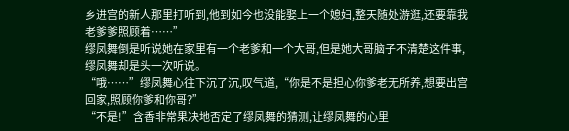乡进宫的新人那里打听到,他到如今也没能娶上一个媳妇,整天随处游逛,还要靠我老爹爹照顾着……”
缪凤舞倒是听说她在家里有一个老爹和一个大哥,但是她大哥脑子不清楚这件事,缪凤舞却是头一次听说。
“哦……”缪凤舞心往下沉了沉,叹气道,“你是不是担心你爹老无所养,想要出宫回家,照顾你爹和你哥?”
“不是!”含香非常果决地否定了缪凤舞的猜测,让缪凤舞的心里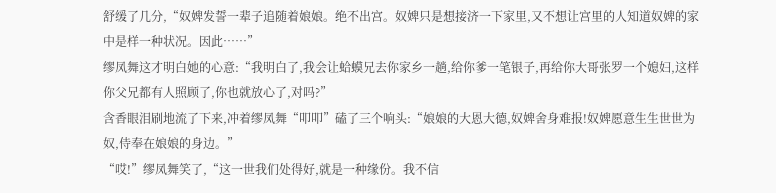舒缓了几分,“奴婢发誓一辈子追随着娘娘。绝不出宫。奴婢只是想接济一下家里,又不想让宫里的人知道奴婢的家中是样一种状况。因此……”
缪凤舞这才明白她的心意:“我明白了,我会让蛤蟆兄去你家乡一趟,给你爹一笔银子,再给你大哥张罗一个媳妇,这样你父兄都有人照顾了,你也就放心了,对吗?”
含香眼泪刷地流了下来,冲着缪凤舞“叩叩”磕了三个响头:“娘娘的大恩大德,奴婢舍身难报!奴婢愿意生生世世为奴,侍奉在娘娘的身边。”
“哎!”缪凤舞笑了,“这一世我们处得好,就是一种缘份。我不信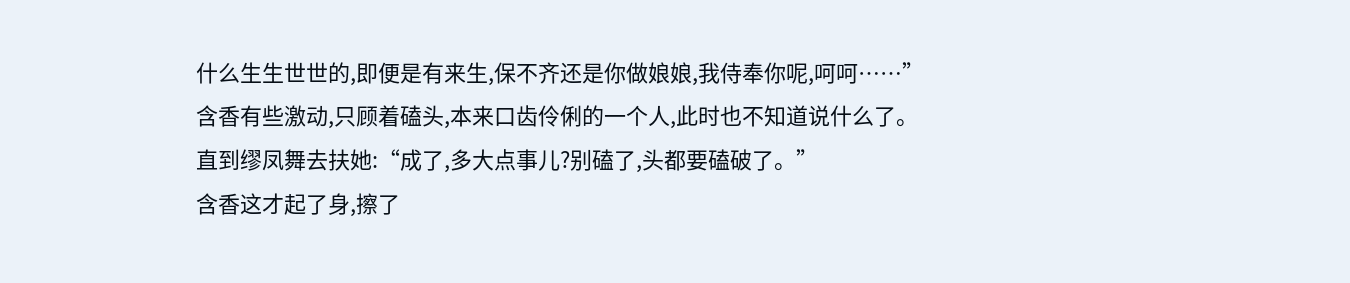什么生生世世的,即便是有来生,保不齐还是你做娘娘,我侍奉你呢,呵呵……”
含香有些激动,只顾着磕头,本来口齿伶俐的一个人,此时也不知道说什么了。
直到缪凤舞去扶她:“成了,多大点事儿?别磕了,头都要磕破了。”
含香这才起了身,擦了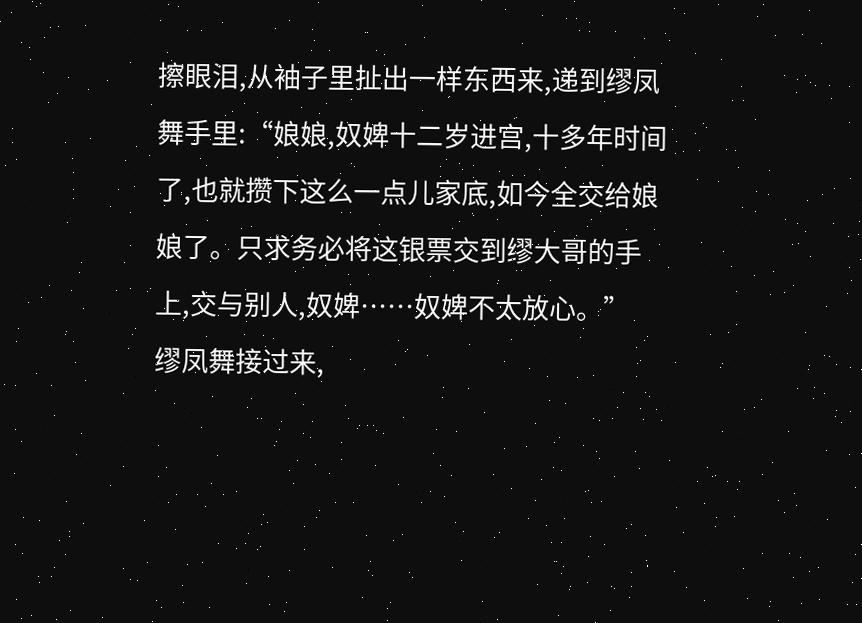擦眼泪,从袖子里扯出一样东西来,递到缪凤舞手里:“娘娘,奴婢十二岁进宫,十多年时间了,也就攒下这么一点儿家底,如今全交给娘娘了。只求务必将这银票交到缪大哥的手上,交与别人,奴婢……奴婢不太放心。”
缪凤舞接过来,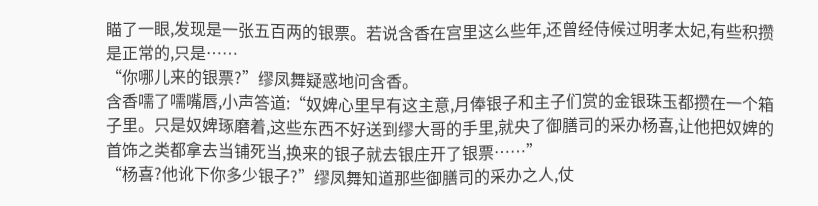瞄了一眼,发现是一张五百两的银票。若说含香在宫里这么些年,还曾经侍候过明孝太妃,有些积攒是正常的,只是……
“你哪儿来的银票?”缪凤舞疑惑地问含香。
含香嚅了嚅嘴唇,小声答道:“奴婢心里早有这主意,月俸银子和主子们赏的金银珠玉都攒在一个箱子里。只是奴婢琢磨着,这些东西不好送到缪大哥的手里,就央了御膳司的采办杨喜,让他把奴婢的首饰之类都拿去当铺死当,换来的银子就去银庄开了银票……”
“杨喜?他讹下你多少银子?”缪凤舞知道那些御膳司的采办之人,仗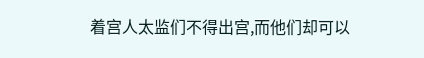着宫人太监们不得出宫,而他们却可以